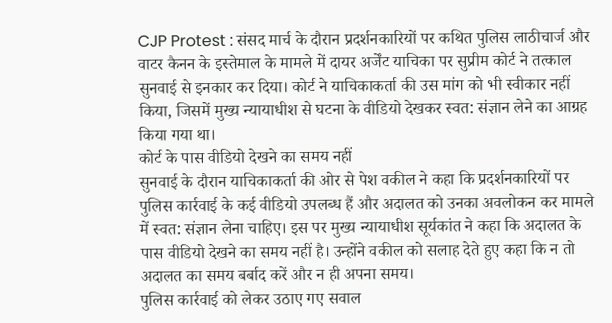CJP Protest : संसद मार्च के दौरान प्रदर्शनकारियों पर कथित पुलिस लाठीचार्ज और वाटर कैनन के इस्तेमाल के मामले में दायर अर्जेंट याचिका पर सुप्रीम कोर्ट ने तत्काल सुनवाई से इनकार कर दिया। कोर्ट ने याचिकाकर्ता की उस मांग को भी स्वीकार नहीं किया, जिसमें मुख्य न्यायाधीश से घटना के वीडियो देखकर स्वत: संज्ञान लेने का आग्रह किया गया था।
कोर्ट के पास वीडियो देखने का समय नहीं
सुनवाई के दौरान याचिकाकर्ता की ओर से पेश वकील ने कहा कि प्रदर्शनकारियों पर पुलिस कार्रवाई के कई वीडियो उपलब्ध हैं और अदालत को उनका अवलोकन कर मामले में स्वत: संज्ञान लेना चाहिए। इस पर मुख्य न्यायाधीश सूर्यकांत ने कहा कि अदालत के पास वीडियो देखने का समय नहीं है। उन्होंने वकील को सलाह देते हुए कहा कि न तो अदालत का समय बर्बाद करें और न ही अपना समय।
पुलिस कार्रवाई को लेकर उठाए गए सवाल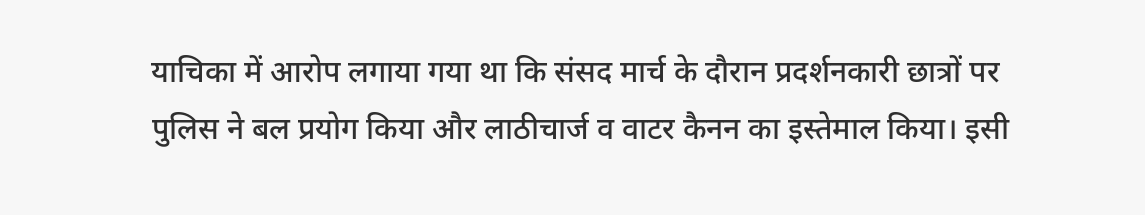याचिका में आरोप लगाया गया था कि संसद मार्च के दौरान प्रदर्शनकारी छात्रों पर पुलिस ने बल प्रयोग किया और लाठीचार्ज व वाटर कैनन का इस्तेमाल किया। इसी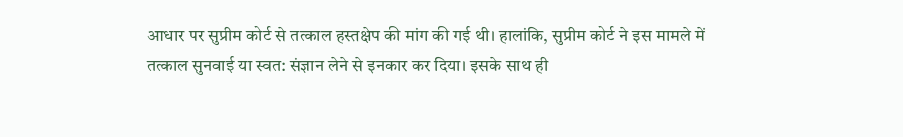आधार पर सुप्रीम कोर्ट से तत्काल हस्तक्षेप की मांग की गई थी। हालांकि, सुप्रीम कोर्ट ने इस मामले में तत्काल सुनवाई या स्वत: संज्ञान लेने से इनकार कर दिया। इसके साथ ही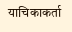याचिकाकर्ता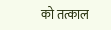को तत्काल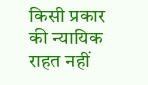किसी प्रकार की न्यायिक राहत नहीं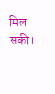मिल सकी।